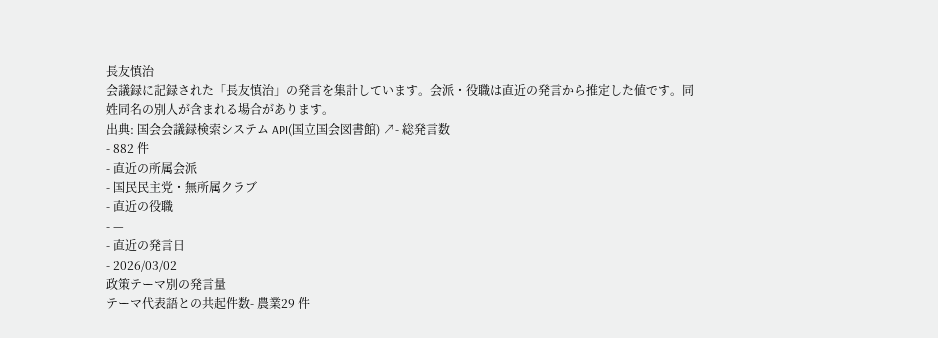長友慎治
会議録に記録された「長友慎治」の発言を集計しています。会派・役職は直近の発言から推定した値です。同姓同名の別人が含まれる場合があります。
出典: 国会会議録検索システム API(国立国会図書館) ↗- 総発言数
- 882 件
- 直近の所属会派
- 国民民主党・無所属クラブ
- 直近の役職
- —
- 直近の発言日
- 2026/03/02
政策テーマ別の発言量
テーマ代表語との共起件数- 農業29 件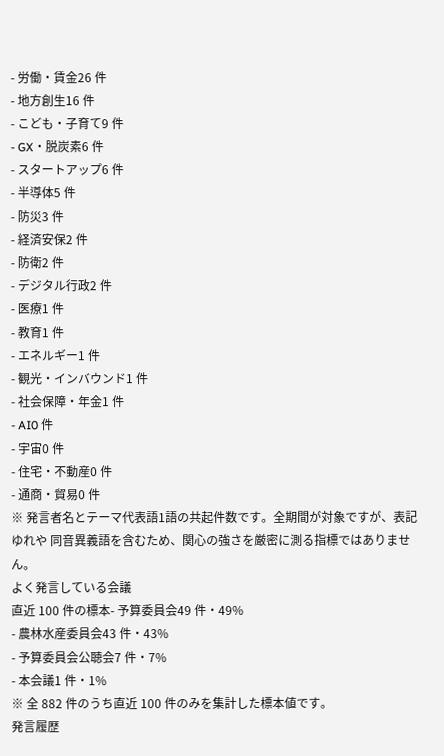- 労働・賃金26 件
- 地方創生16 件
- こども・子育て9 件
- GX・脱炭素6 件
- スタートアップ6 件
- 半導体5 件
- 防災3 件
- 経済安保2 件
- 防衛2 件
- デジタル行政2 件
- 医療1 件
- 教育1 件
- エネルギー1 件
- 観光・インバウンド1 件
- 社会保障・年金1 件
- AI0 件
- 宇宙0 件
- 住宅・不動産0 件
- 通商・貿易0 件
※ 発言者名とテーマ代表語1語の共起件数です。全期間が対象ですが、表記ゆれや 同音異義語を含むため、関心の強さを厳密に測る指標ではありません。
よく発言している会議
直近 100 件の標本- 予算委員会49 件・49%
- 農林水産委員会43 件・43%
- 予算委員会公聴会7 件・7%
- 本会議1 件・1%
※ 全 882 件のうち直近 100 件のみを集計した標本値です。
発言履歴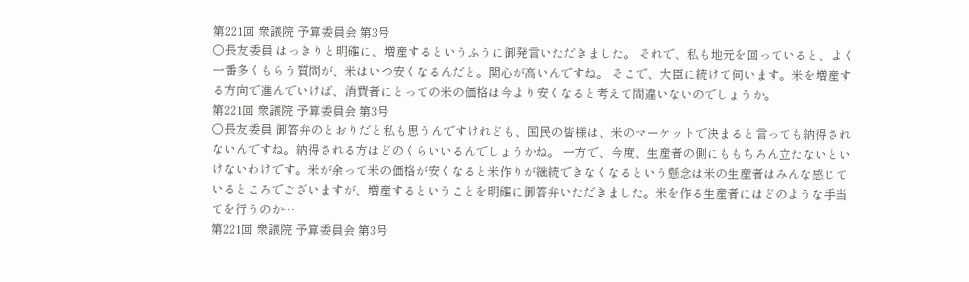第221回 衆議院 予算委員会 第3号
○長友委員 はっきりと明確に、増産するというふうに御発言いただきました。 それで、私も地元を回っていると、よく一番多くもらう質問が、米はいつ安くなるんだと。関心が高いんですね。 そこで、大臣に続けて伺います。米を増産する方向で進んでいけば、消費者にとっての米の価格は今より安くなると考えて間違いないのでしょうか。
第221回 衆議院 予算委員会 第3号
○長友委員 御答弁のとおりだと私も思うんですけれども、国民の皆様は、米のマーケットで決まると言っても納得されないんですね。納得される方はどのくらいいるんでしょうかね。 一方で、今度、生産者の側にももちろん立たないといけないわけです。米が余って米の価格が安くなると米作りが継続できなくなるという懸念は米の生産者はみんな感じているところでございますが、増産するということを明確に御答弁いただきました。米を作る生産者にはどのような手当てを行うのか…
第221回 衆議院 予算委員会 第3号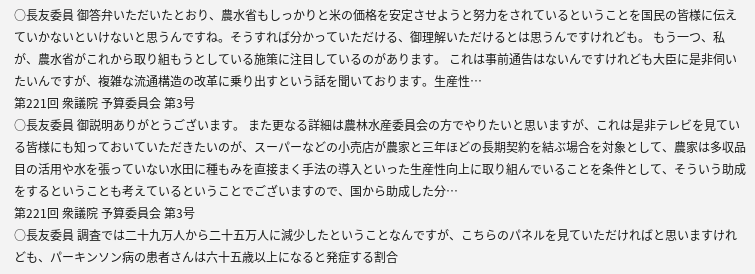○長友委員 御答弁いただいたとおり、農水省もしっかりと米の価格を安定させようと努力をされているということを国民の皆様に伝えていかないといけないと思うんですね。そうすれば分かっていただける、御理解いただけるとは思うんですけれども。 もう一つ、私が、農水省がこれから取り組もうとしている施策に注目しているのがあります。 これは事前通告はないんですけれども大臣に是非伺いたいんですが、複雑な流通構造の改革に乗り出すという話を聞いております。生産性…
第221回 衆議院 予算委員会 第3号
○長友委員 御説明ありがとうございます。 また更なる詳細は農林水産委員会の方でやりたいと思いますが、これは是非テレビを見ている皆様にも知っておいていただきたいのが、スーパーなどの小売店が農家と三年ほどの長期契約を結ぶ場合を対象として、農家は多収品目の活用や水を張っていない水田に種もみを直接まく手法の導入といった生産性向上に取り組んでいることを条件として、そういう助成をするということも考えているということでございますので、国から助成した分…
第221回 衆議院 予算委員会 第3号
○長友委員 調査では二十九万人から二十五万人に減少したということなんですが、こちらのパネルを見ていただければと思いますけれども、パーキンソン病の患者さんは六十五歳以上になると発症する割合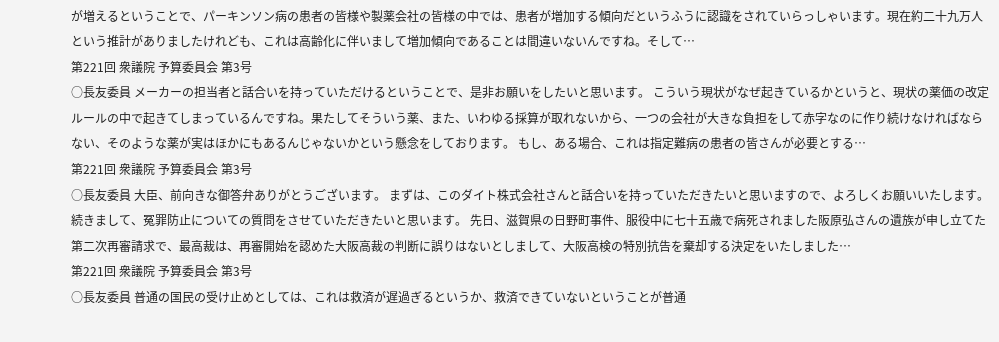が増えるということで、パーキンソン病の患者の皆様や製薬会社の皆様の中では、患者が増加する傾向だというふうに認識をされていらっしゃいます。現在約二十九万人という推計がありましたけれども、これは高齢化に伴いまして増加傾向であることは間違いないんですね。そして…
第221回 衆議院 予算委員会 第3号
○長友委員 メーカーの担当者と話合いを持っていただけるということで、是非お願いをしたいと思います。 こういう現状がなぜ起きているかというと、現状の薬価の改定ルールの中で起きてしまっているんですね。果たしてそういう薬、また、いわゆる採算が取れないから、一つの会社が大きな負担をして赤字なのに作り続けなければならない、そのような薬が実はほかにもあるんじゃないかという懸念をしております。 もし、ある場合、これは指定難病の患者の皆さんが必要とする…
第221回 衆議院 予算委員会 第3号
○長友委員 大臣、前向きな御答弁ありがとうございます。 まずは、このダイト株式会社さんと話合いを持っていただきたいと思いますので、よろしくお願いいたします。 続きまして、冤罪防止についての質問をさせていただきたいと思います。 先日、滋賀県の日野町事件、服役中に七十五歳で病死されました阪原弘さんの遺族が申し立てた第二次再審請求で、最高裁は、再審開始を認めた大阪高裁の判断に誤りはないとしまして、大阪高検の特別抗告を棄却する決定をいたしました…
第221回 衆議院 予算委員会 第3号
○長友委員 普通の国民の受け止めとしては、これは救済が遅過ぎるというか、救済できていないということが普通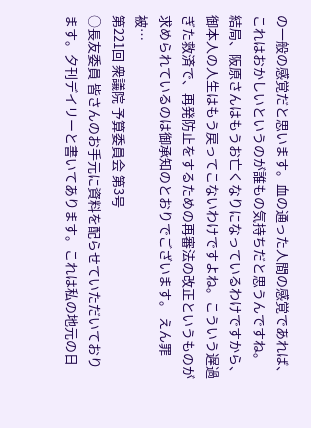の一般の感覚だと思います。血の通った人間の感覚であれば、これはおかしいというのが誰もの気持ちだと思うんですね。 結局、阪原さんはもうお亡くなりになっているわけですから、御本人の人生はもう戻ってこないわけですよね。こういう遅過ぎた救済で、再発防止をするための再審法の改正というものが求められているのは御承知のとおりでございます。 えん罪被…
第221回 衆議院 予算委員会 第3号
○長友委員 皆さんのお手元に資料を配らせていただいております。夕刊デイリーと書いてあります。これは私の地元の日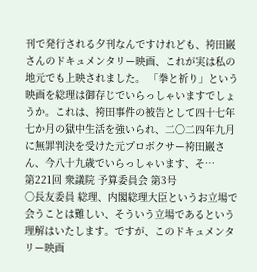刊で発行される夕刊なんですけれども、袴田巌さんのドキュメンタリー映画、これが実は私の地元でも上映されました。 「拳と祈り」という映画を総理は御存じでいらっしゃいますでしょうか。これは、袴田事件の被告として四十七年七か月の獄中生活を強いられ、二〇二四年九月に無罪判決を受けた元プロボクサー袴田巌さん、今八十九歳でいらっしゃいます、そ…
第221回 衆議院 予算委員会 第3号
○長友委員 総理、内閣総理大臣というお立場で会うことは難しい、そういう立場であるという理解はいたします。ですが、このドキュメンタリー映画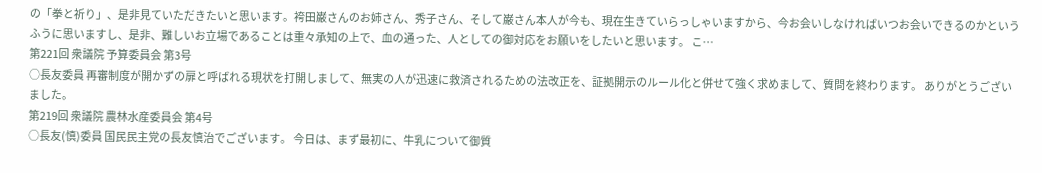の「拳と祈り」、是非見ていただきたいと思います。袴田巌さんのお姉さん、秀子さん、そして巌さん本人が今も、現在生きていらっしゃいますから、今お会いしなければいつお会いできるのかというふうに思いますし、是非、難しいお立場であることは重々承知の上で、血の通った、人としての御対応をお願いをしたいと思います。 こ…
第221回 衆議院 予算委員会 第3号
○長友委員 再審制度が開かずの扉と呼ばれる現状を打開しまして、無実の人が迅速に救済されるための法改正を、証拠開示のルール化と併せて強く求めまして、質問を終わります。 ありがとうございました。
第219回 衆議院 農林水産委員会 第4号
○長友(慎)委員 国民民主党の長友慎治でございます。 今日は、まず最初に、牛乳について御質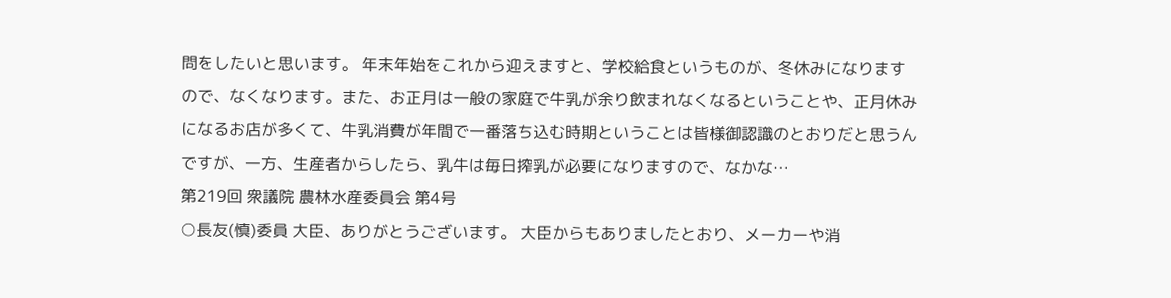問をしたいと思います。 年末年始をこれから迎えますと、学校給食というものが、冬休みになりますので、なくなります。また、お正月は一般の家庭で牛乳が余り飲まれなくなるということや、正月休みになるお店が多くて、牛乳消費が年間で一番落ち込む時期ということは皆様御認識のとおりだと思うんですが、一方、生産者からしたら、乳牛は毎日搾乳が必要になりますので、なかな…
第219回 衆議院 農林水産委員会 第4号
○長友(慎)委員 大臣、ありがとうございます。 大臣からもありましたとおり、メーカーや消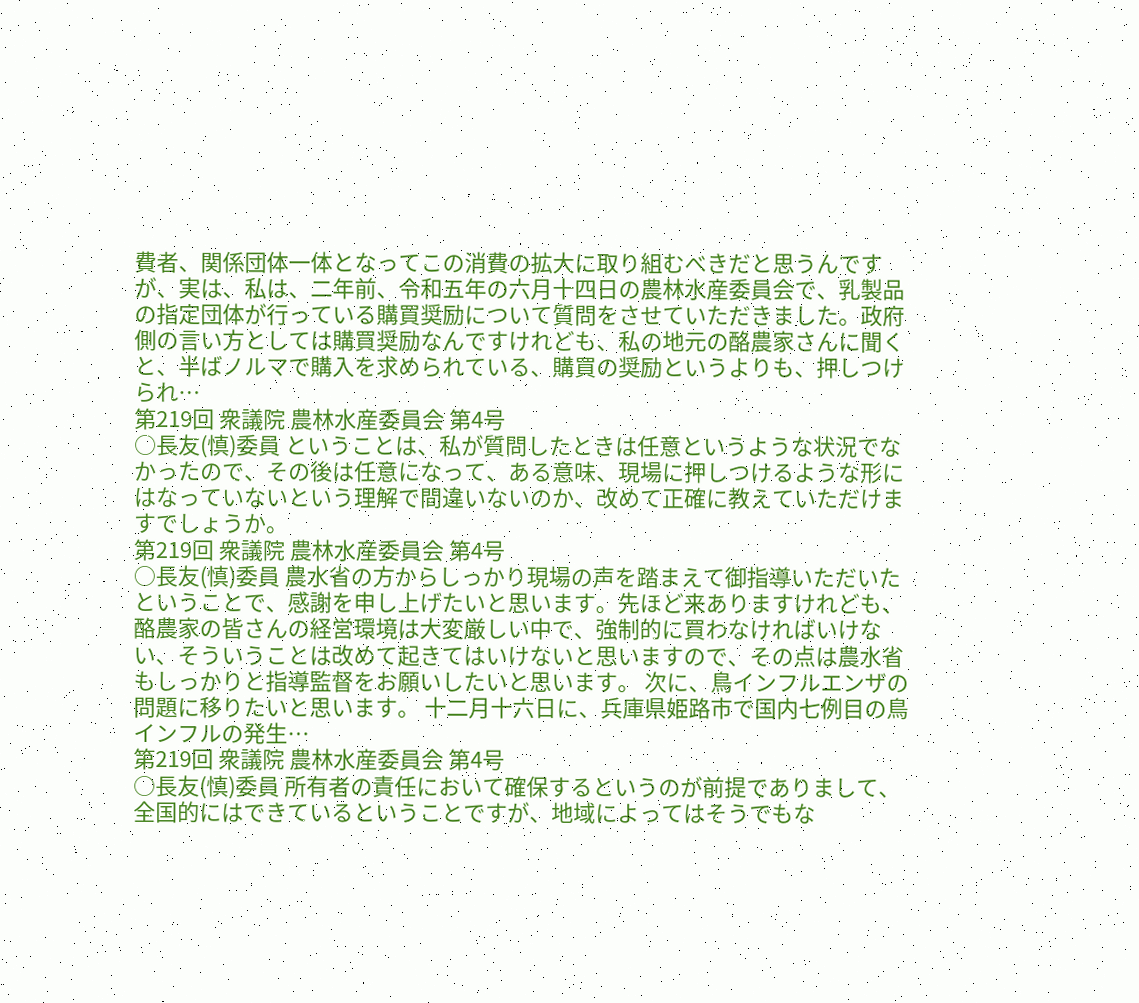費者、関係団体一体となってこの消費の拡大に取り組むべきだと思うんですが、実は、私は、二年前、令和五年の六月十四日の農林水産委員会で、乳製品の指定団体が行っている購買奨励について質問をさせていただきました。政府側の言い方としては購買奨励なんですけれども、私の地元の酪農家さんに聞くと、半ばノルマで購入を求められている、購買の奨励というよりも、押しつけられ…
第219回 衆議院 農林水産委員会 第4号
○長友(慎)委員 ということは、私が質問したときは任意というような状況でなかったので、その後は任意になって、ある意味、現場に押しつけるような形にはなっていないという理解で間違いないのか、改めて正確に教えていただけますでしょうか。
第219回 衆議院 農林水産委員会 第4号
○長友(慎)委員 農水省の方からしっかり現場の声を踏まえて御指導いただいたということで、感謝を申し上げたいと思います。先ほど来ありますけれども、酪農家の皆さんの経営環境は大変厳しい中で、強制的に買わなければいけない、そういうことは改めて起きてはいけないと思いますので、その点は農水省もしっかりと指導監督をお願いしたいと思います。 次に、鳥インフルエンザの問題に移りたいと思います。 十二月十六日に、兵庫県姫路市で国内七例目の鳥インフルの発生…
第219回 衆議院 農林水産委員会 第4号
○長友(慎)委員 所有者の責任において確保するというのが前提でありまして、全国的にはできているということですが、地域によってはそうでもな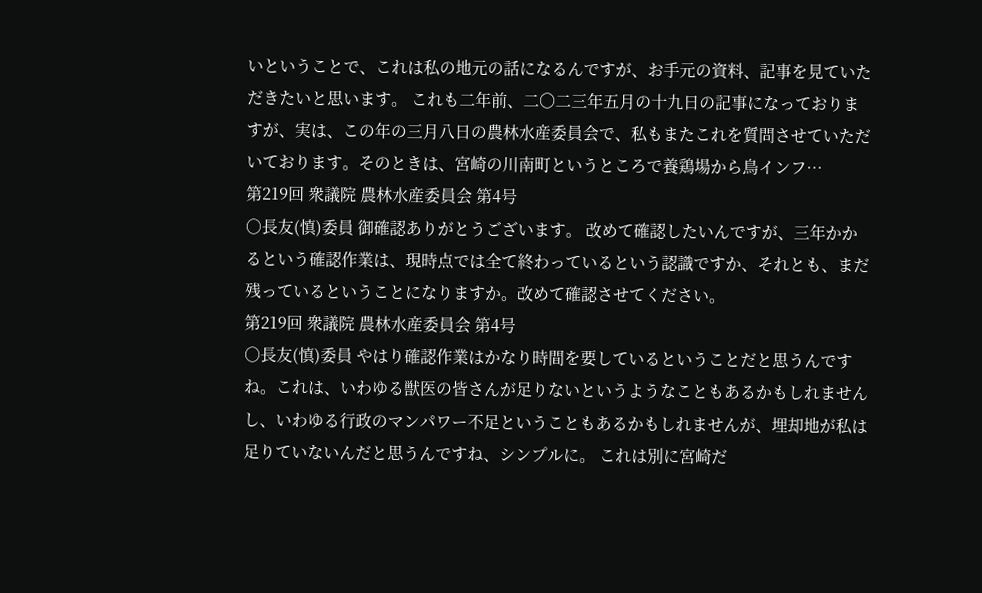いということで、これは私の地元の話になるんですが、お手元の資料、記事を見ていただきたいと思います。 これも二年前、二〇二三年五月の十九日の記事になっておりますが、実は、この年の三月八日の農林水産委員会で、私もまたこれを質問させていただいております。そのときは、宮崎の川南町というところで養鶏場から鳥インフ…
第219回 衆議院 農林水産委員会 第4号
○長友(慎)委員 御確認ありがとうございます。 改めて確認したいんですが、三年かかるという確認作業は、現時点では全て終わっているという認識ですか、それとも、まだ残っているということになりますか。改めて確認させてください。
第219回 衆議院 農林水産委員会 第4号
○長友(慎)委員 やはり確認作業はかなり時間を要しているということだと思うんですね。これは、いわゆる獣医の皆さんが足りないというようなこともあるかもしれませんし、いわゆる行政のマンパワー不足ということもあるかもしれませんが、埋却地が私は足りていないんだと思うんですね、シンプルに。 これは別に宮崎だ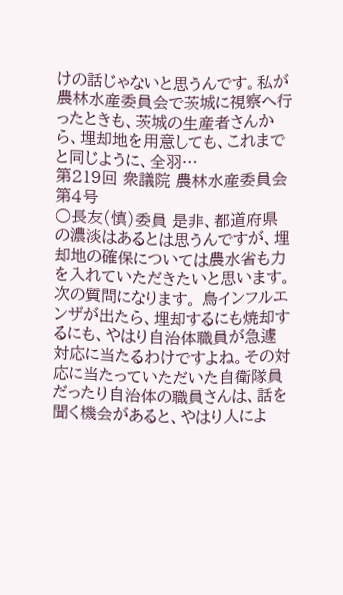けの話じゃないと思うんです。私が農林水産委員会で茨城に視察へ行ったときも、茨城の生産者さんから、埋却地を用意しても、これまでと同じように、全羽…
第219回 衆議院 農林水産委員会 第4号
○長友(慎)委員 是非、都道府県の濃淡はあるとは思うんですが、埋却地の確保については農水省も力を入れていただきたいと思います。 次の質問になります。 鳥インフルエンザが出たら、埋却するにも焼却するにも、やはり自治体職員が急遽対応に当たるわけですよね。その対応に当たっていただいた自衛隊員だったり自治体の職員さんは、話を聞く機会があると、やはり人によ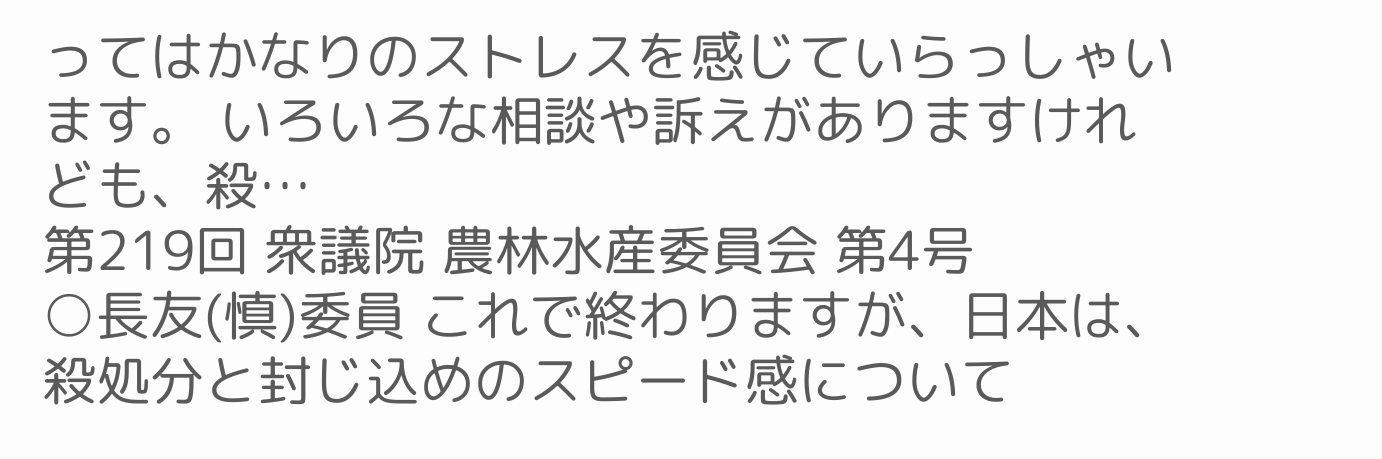ってはかなりのストレスを感じていらっしゃいます。 いろいろな相談や訴えがありますけれども、殺…
第219回 衆議院 農林水産委員会 第4号
○長友(慎)委員 これで終わりますが、日本は、殺処分と封じ込めのスピード感について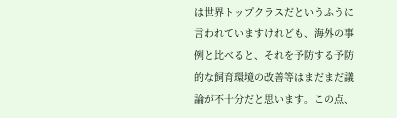は世界トップクラスだというふうに言われていますけれども、海外の事例と比べると、それを予防する予防的な飼育環境の改善等はまだまだ議論が不十分だと思います。この点、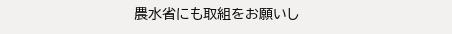農水省にも取組をお願いし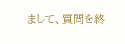まして、質問を終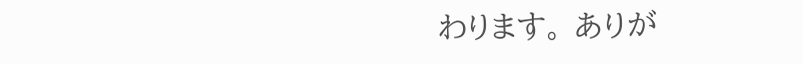わります。 ありが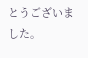とうございました。